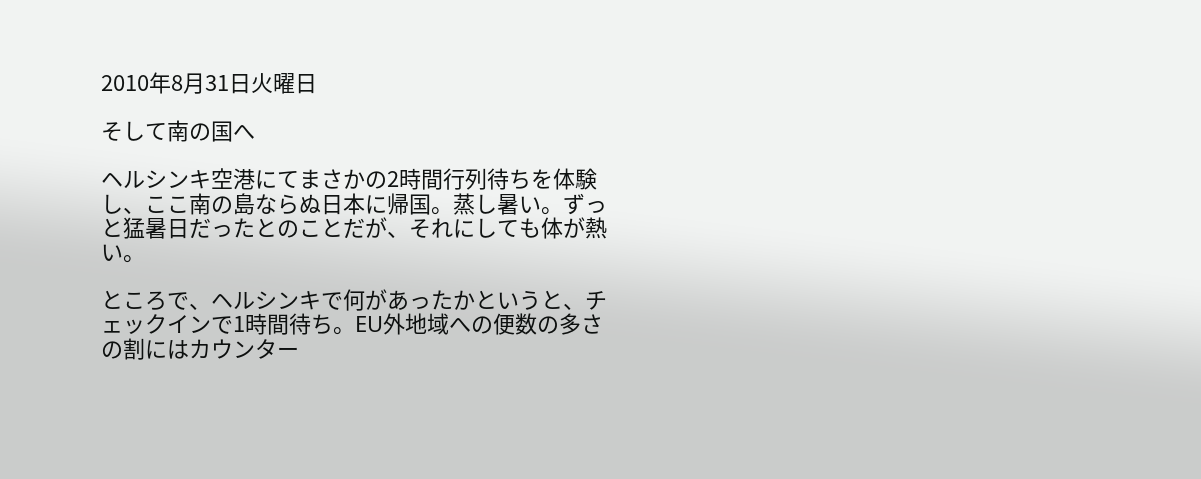2010年8月31日火曜日

そして南の国へ

ヘルシンキ空港にてまさかの2時間行列待ちを体験し、ここ南の島ならぬ日本に帰国。蒸し暑い。ずっと猛暑日だったとのことだが、それにしても体が熱い。

ところで、ヘルシンキで何があったかというと、チェックインで1時間待ち。EU外地域への便数の多さの割にはカウンター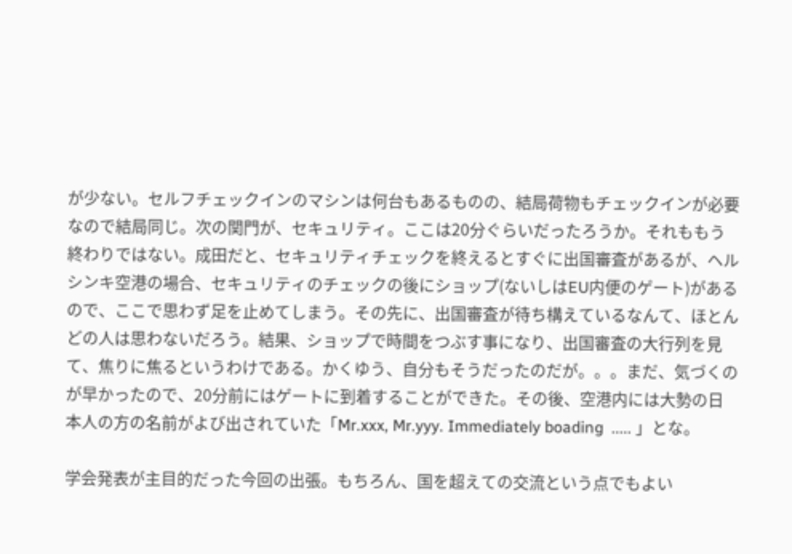が少ない。セルフチェックインのマシンは何台もあるものの、結局荷物もチェックインが必要なので結局同じ。次の関門が、セキュリティ。ここは20分ぐらいだったろうか。それももう終わりではない。成田だと、セキュリティチェックを終えるとすぐに出国審査があるが、ヘルシンキ空港の場合、セキュリティのチェックの後にショップ(ないしはEU内便のゲート)があるので、ここで思わず足を止めてしまう。その先に、出国審査が待ち構えているなんて、ほとんどの人は思わないだろう。結果、ショップで時間をつぶす事になり、出国審査の大行列を見て、焦りに焦るというわけである。かくゆう、自分もそうだったのだが。。。まだ、気づくのが早かったので、20分前にはゲートに到着することができた。その後、空港内には大勢の日本人の方の名前がよび出されていた「Mr.xxx, Mr.yyy. Immediately boading  ..... 」とな。

学会発表が主目的だった今回の出張。もちろん、国を超えての交流という点でもよい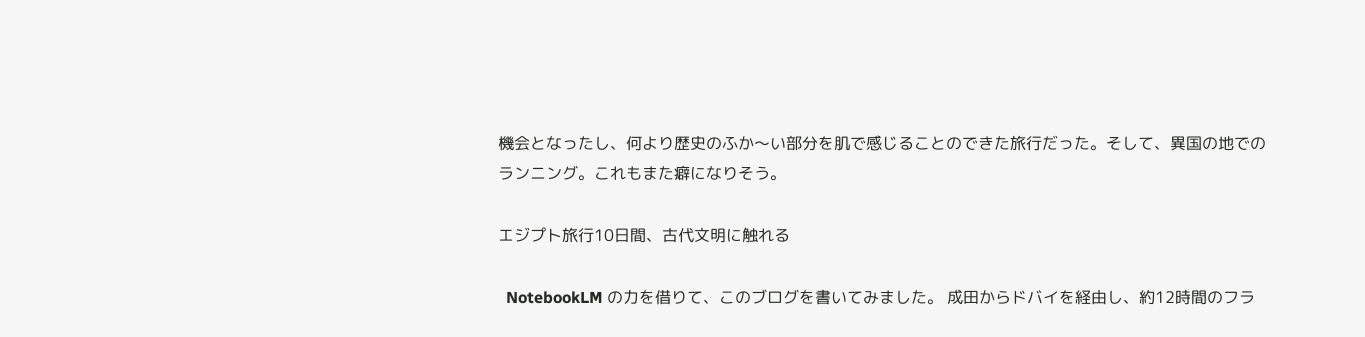機会となったし、何より歴史のふか〜い部分を肌で感じることのできた旅行だった。そして、異国の地でのランニング。これもまた癖になりそう。

エジプト旅行10日間、古代文明に触れる

  NotebookLM の力を借りて、このブログを書いてみました。 成田からドバイを経由し、約12時間のフラ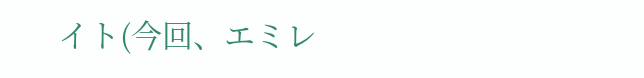イト(今回、エミレ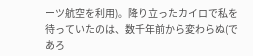ーツ航空を利用)。降り立ったカイロで私を待っていたのは、数千年前から変わらぬ(であろ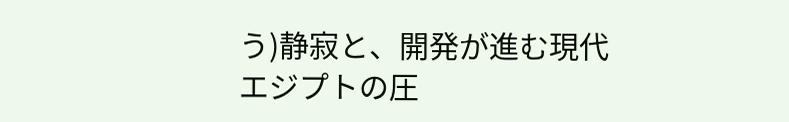う)静寂と、開発が進む現代エジプトの圧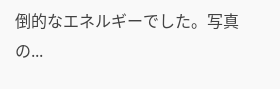倒的なエネルギーでした。写真の...